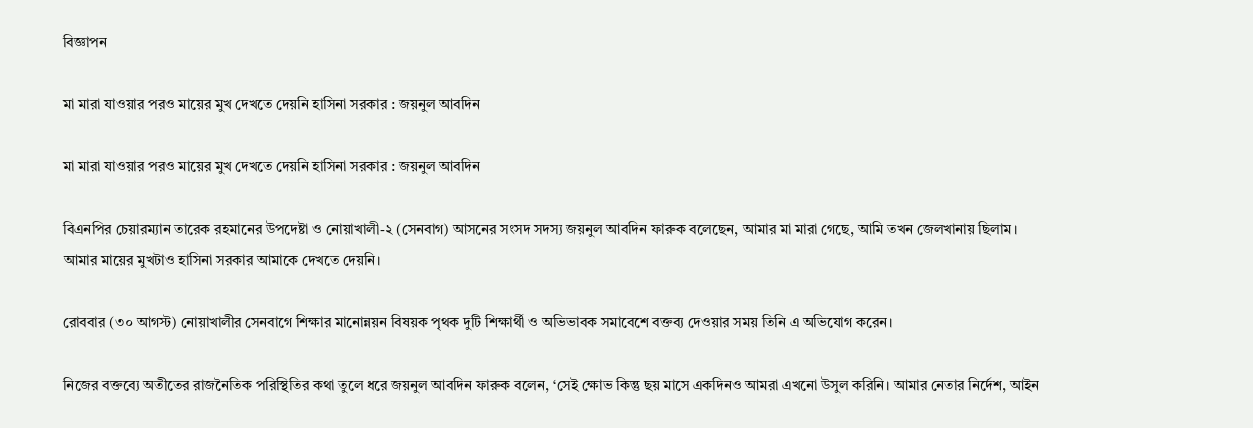বিজ্ঞাপন

মা মারা যাওয়ার পরও মায়ের মুখ দেখতে দেয়নি হাসিনা সরকার : জয়নুল আবদিন

মা মারা যাওয়ার পরও মায়ের মুখ দেখতে দেয়নি হাসিনা সরকার : জয়নুল আবদিন

বিএনপির চেয়ারম্যান তারেক রহমানের উপদেষ্টা ও নোয়াখালী-২ (সেনবাগ) আসনের সংসদ সদস্য জয়নুল আবদিন ফারুক বলেছেন, আমার মা মারা গেছে, আমি তখন জেলখানায় ছিলাম। আমার মায়ের মুখটাও হাসিনা সরকার আমাকে দেখতে দেয়নি।

রোববার (৩০ আগস্ট) নোয়াখালীর সেনবাগে শিক্ষার মানোন্নয়ন বিষয়ক পৃথক দুটি শিক্ষার্থী ও অভিভাবক সমাবেশে বক্তব্য দেওয়ার সময় তিনি এ অভিযোগ করেন।

নিজের বক্তব্যে অতীতের রাজনৈতিক পরিস্থিতির কথা তুলে ধরে জয়নুল আবদিন ফারুক বলেন, ‘সেই ক্ষোভ কিন্তু ছয় মাসে একদিনও আমরা এখনো উসুল করিনি। আমার নেতার নির্দেশ, আইন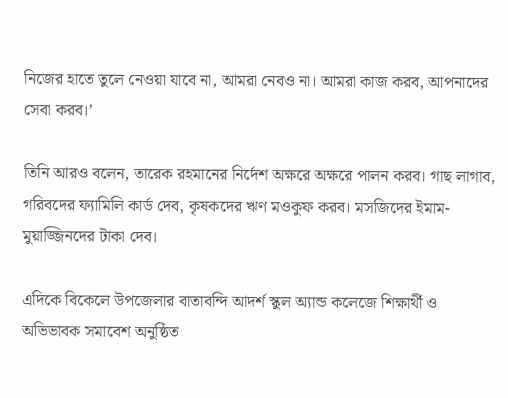নিজের হাতে তুলে নেওয়া যাবে না, আমরা নেবও না। আমরা কাজ করব, আপনাদের সেবা করব।’

তিনি আরও বলেন, তারেক রহমানের নির্দেশ অক্ষরে অক্ষরে পালন করব। গাছ লাগাব, গরিবদের ফ্যামিলি কার্ড দেব, কৃষকদের ঋণ মওকুফ করব। মসজিদের ইমাম-মুয়াজ্জিনদের টাকা দেব।

এদিকে বিকেলে উপজেলার বাতাবন্দি আদর্শ স্কুল অ্যান্ড কলেজে শিক্ষার্থী ও অভিভাবক সমাবেশ অনুষ্ঠিত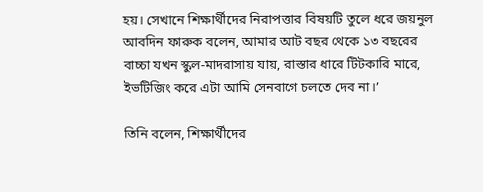হয়। সেখানে শিক্ষার্থীদের নিরাপত্তার বিষয়টি তুলে ধরে জয়নুল আবদিন ফারুক বলেন, আমার আট বছর থেকে ১৩ বছরের বাচ্চা যখন স্কুল-মাদরাসায় যায়, রাস্তার ধারে টিটকারি মারে, ইভটিজিং করে এটা আমি সেনবাগে চলতে দেব না।’

তিনি বলেন, শিক্ষার্থীদের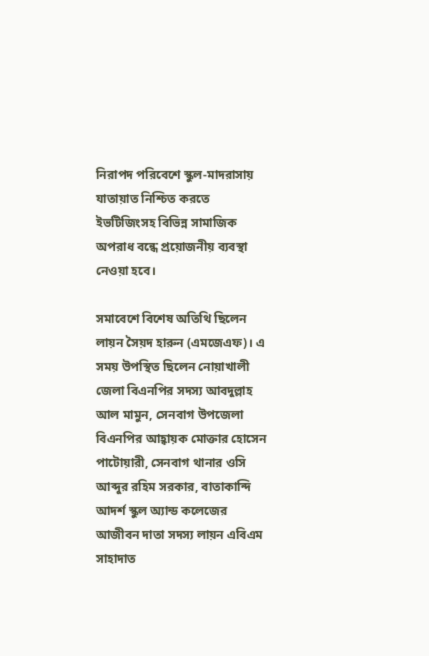নিরাপদ পরিবেশে স্কুল-মাদরাসায় যাতায়াত নিশ্চিত করতে ইভটিজিংসহ বিভিন্ন সামাজিক অপরাধ বন্ধে প্রয়োজনীয় ব্যবস্থা নেওয়া হবে।

সমাবেশে বিশেষ অতিথি ছিলেন লায়ন সৈয়দ হারুন (এমজেএফ)। এ সময় উপস্থিত ছিলেন নোয়াখালী জেলা বিএনপির সদস্য আবদুল্লাহ আল মামুন, সেনবাগ উপজেলা বিএনপির আহ্বায়ক মোক্তার হোসেন পাটোয়ারী, সেনবাগ থানার ওসি আব্দুর রহিম সরকার, বাতাকান্দি আদর্শ স্কুল অ্যান্ড কলেজের আজীবন দাতা সদস্য লায়ন এবিএম সাহাদাত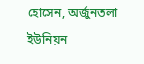হোসেন, অর্জুনতলা ইউনিয়ন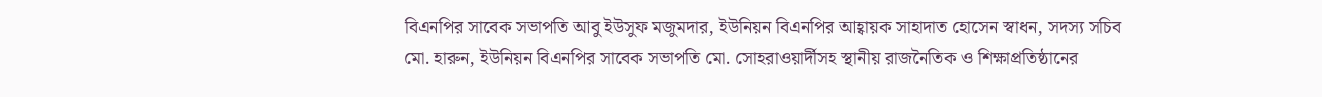বিএনপির সাবেক সভাপতি আবু ইউসুফ মজুমদার, ইউনিয়ন বিএনপির আহ্বায়ক সাহাদাত হোসেন স্বাধন, সদস্য সচিব মো. হারুন, ইউনিয়ন বিএনপির সাবেক সভাপতি মো. সোহরাওয়ার্দীসহ স্থানীয় রাজনৈতিক ও শিক্ষাপ্রতিষ্ঠানের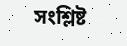সংশ্লিষ্ট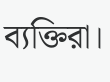ব্যক্তিরা।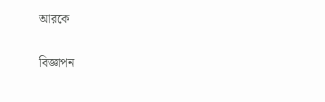আরকে

বিজ্ঞাপন